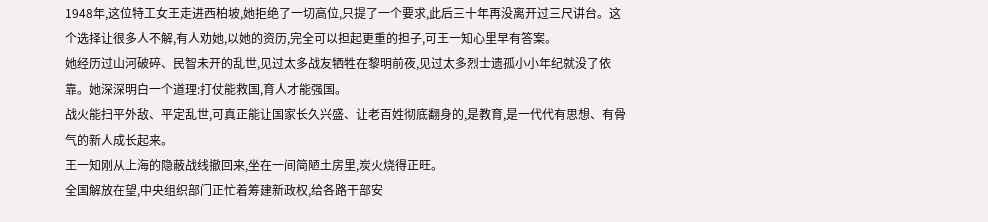1948年,这位特工女王走进西柏坡,她拒绝了一切高位,只提了一个要求,此后三十年再没离开过三尺讲台。这个选择让很多人不解,有人劝她,以她的资历,完全可以担起更重的担子,可王一知心里早有答案。
她经历过山河破碎、民智未开的乱世,见过太多战友牺牲在黎明前夜,见过太多烈士遗孤小小年纪就没了依靠。她深深明白一个道理:打仗能救国,育人才能强国。
战火能扫平外敌、平定乱世,可真正能让国家长久兴盛、让老百姓彻底翻身的,是教育,是一代代有思想、有骨气的新人成长起来。
王一知刚从上海的隐蔽战线撤回来,坐在一间简陋土房里,炭火烧得正旺。
全国解放在望,中央组织部门正忙着筹建新政权,给各路干部安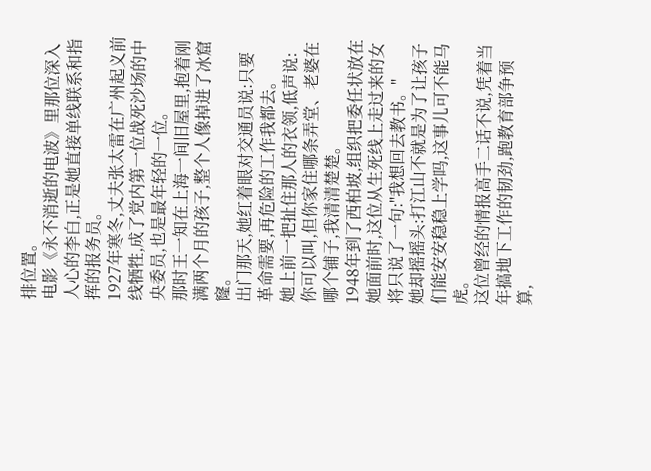排位置。
电影《永不消逝的电波》里那位深入人心的李白,正是她直接单线联系和指挥的报务员。
1927年寒冬,丈夫张太雷在广州起义前线牺牲,成了党内第一位战死沙场的中央委员,也是最年轻的一位。
那时王一知在上海一间旧屋里,抱着刚满两个月的孩子,整个人像掉进了冰窟窿。
出门那天,她红着眼对交通员说:只要革命需要,再危险的工作我都去。
她上前一把扯住那人的衣领,低声说:你可以叫,但你家住哪条弄堂、老婆在哪个铺子,我清清楚楚。
1948年到了西柏坡,组织把委任状放在她面前时,这位从生死线上走过来的女将只说了一句:"我想回去教书。"
她却摇摇头:打江山不就是为了让孩子们能安安稳稳上学吗,这事儿可不能马虎。
这位曾经的情报高手二话不说,凭着当年搞地下工作的韧劲,跑教育部争预算,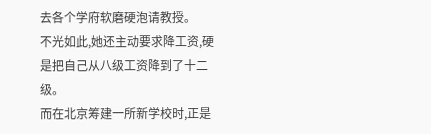去各个学府软磨硬泡请教授。
不光如此,她还主动要求降工资,硬是把自己从八级工资降到了十二级。
而在北京筹建一所新学校时,正是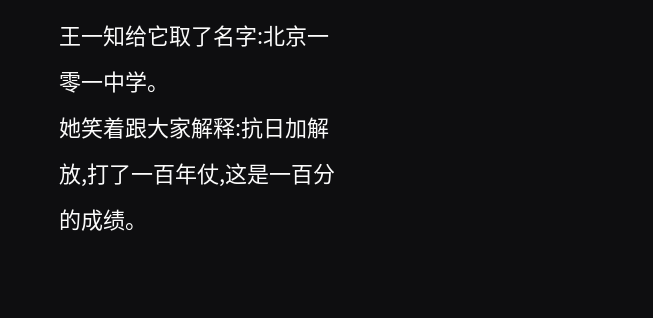王一知给它取了名字:北京一零一中学。
她笑着跟大家解释:抗日加解放,打了一百年仗,这是一百分的成绩。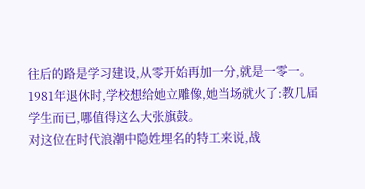往后的路是学习建设,从零开始再加一分,就是一零一。
1981年退休时,学校想给她立雕像,她当场就火了:教几届学生而已,哪值得这么大张旗鼓。
对这位在时代浪潮中隐姓埋名的特工来说,战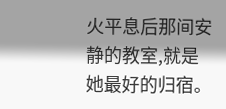火平息后那间安静的教室,就是她最好的归宿。